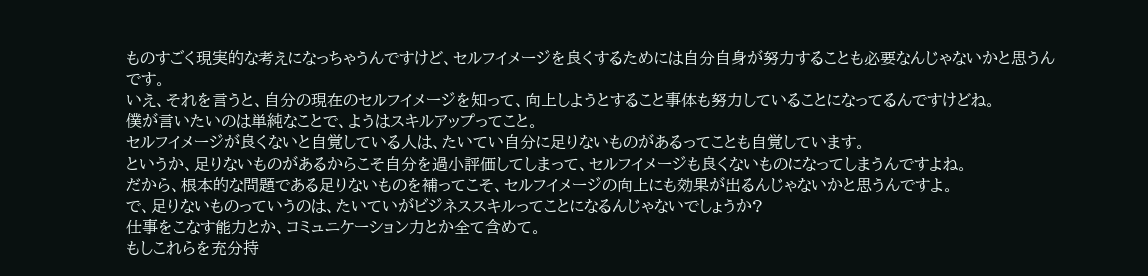ものすごく現実的な考えになっちゃうんですけど、セルフイメージを良くするためには自分自身が努力することも必要なんじゃないかと思うんです。
いえ、それを言うと、自分の現在のセルフイメージを知って、向上しようとすること事体も努力していることになってるんですけどね。
僕が言いたいのは単純なことで、ようはスキルアップってこと。
セルフイメージが良くないと自覚している人は、たいてい自分に足りないものがあるってことも自覚しています。
というか、足りないものがあるからこそ自分を過小評価してしまって、セルフイメージも良くないものになってしまうんですよね。
だから、根本的な問題である足りないものを補ってこそ、セルフイメージの向上にも効果が出るんじゃないかと思うんですよ。
で、足りないものっていうのは、たいていがビジネススキルってことになるんじゃないでしょうか?
仕事をこなす能力とか、コミュニケーション力とか全て含めて。
もしこれらを充分持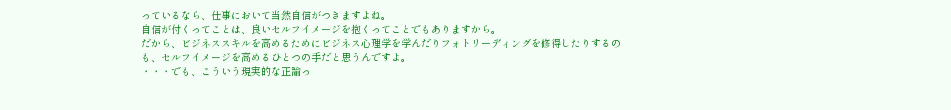っているなら、仕事において当然自信がつきますよね。
自信が付くってことは、良いセルフイメージを抱くってことでもありますから。
だから、ビジネススキルを高めるためにビジネス心理学を学んだりフォトリーディングを修得したりするのも、セルフイメージを高めるひとつの手だと思うんですよ。
・・・でも、こういう現実的な正論っ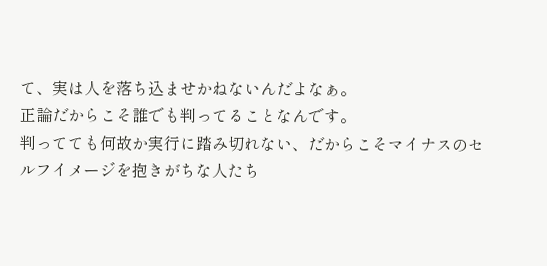て、実は人を落ち込ませかねないんだよなぁ。
正論だからこそ誰でも判ってることなんです。
判ってても何故か実行に踏み切れない、だからこそマイナスのセルフイメージを抱きがちな人たち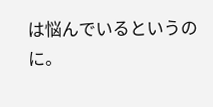は悩んでいるというのに。